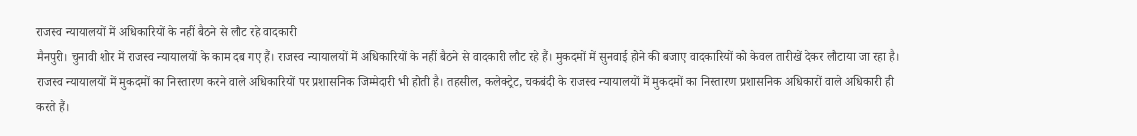राजस्व न्यायालयों में अधिकारियों के नहीं बैठने से लौट रहे वादकारी
मैनपुरी। चुनावी शोर में राजस्व न्यायालयों के काम दब गए हैं। राजस्व न्यायालयों में अधिकारियों के नहीं बैठने से वादकारी लौट रहे हैं। मुकदमों में सुनवाई होने की बजाए वादकारियों को केवल तारीखें देकर लौटाया जा रहा है।
राजस्व न्यायालयों में मुकदमों का निस्तारण करने वाले अधिकारियों पर प्रशासनिक जिम्मेदारी भी होती है। तहसील, कलेक्ट्रेट, चकबंदी के राजस्व न्यायालयों में मुकदमों का निस्तारण प्रशासनिक अधिकारों वाले अधिकारी ही करते हैं।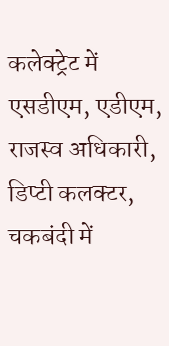कलेक्ट्रेट में एसडीएम, एडीएम, राजस्व अधिकारी, डिप्टी कलक्टर, चकबंदी में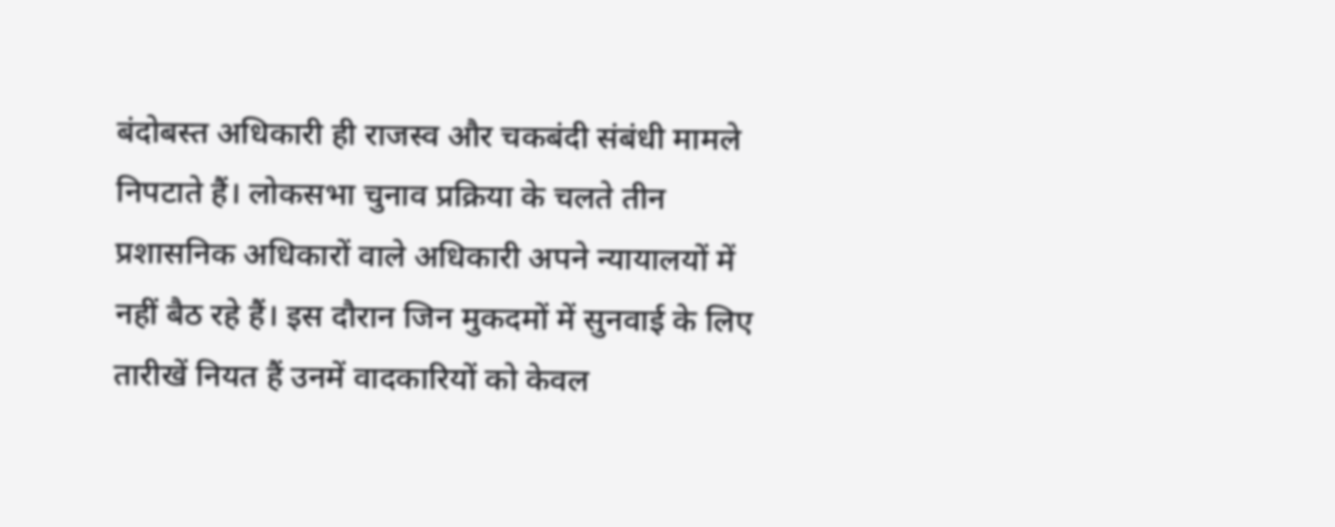बंदोबस्त अधिकारी ही राजस्व और चकबंदी संबंधी मामले निपटाते हैं। लोकसभा चुनाव प्रक्रिया के चलते तीन प्रशासनिक अधिकारों वाले अधिकारी अपने न्यायालयों में नहीं बैठ रहे हैं। इस दौरान जिन मुकदमों में सुनवाई के लिए तारीखें नियत हैं उनमें वादकारियों को केवल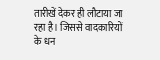तारीखें देकर ही लौटाया जा रहा है। जिससे वादकारियों के धन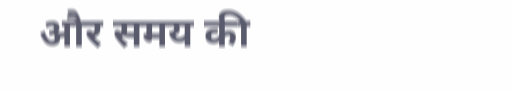और समय की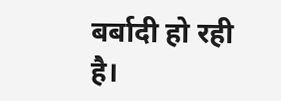बर्बादी हो रही है।